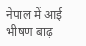नेपाल में आई भीषण बाढ़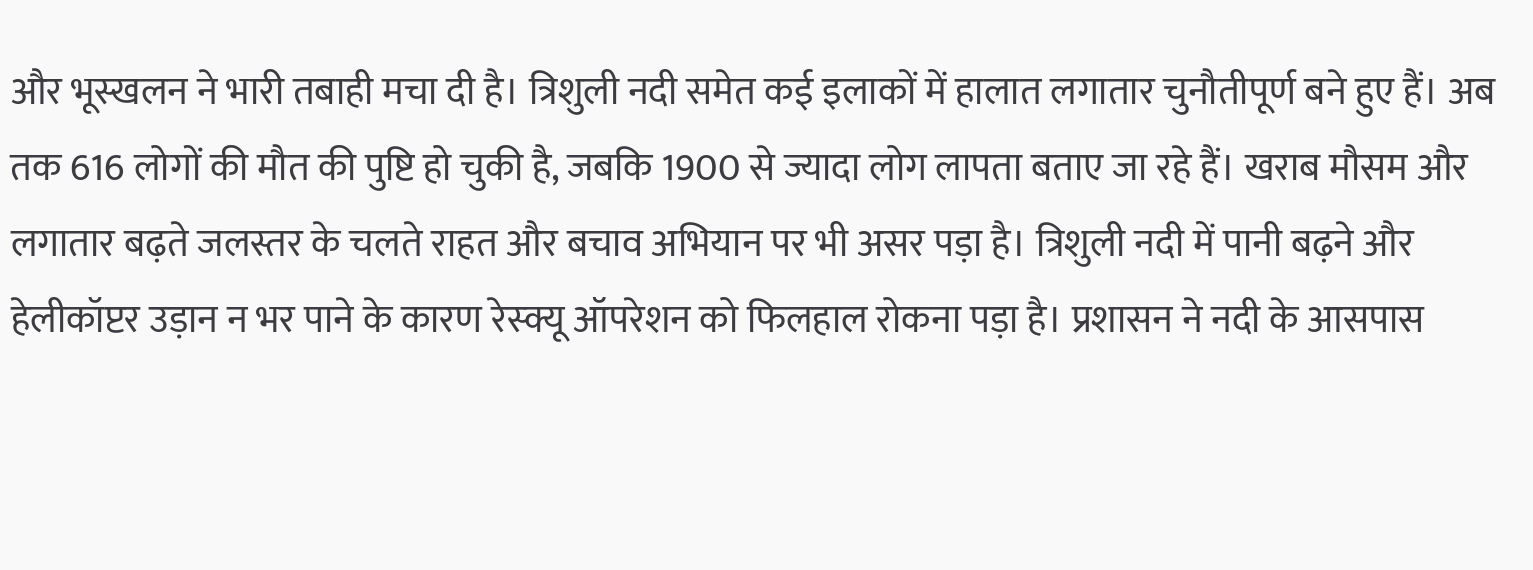और भूस्खलन ने भारी तबाही मचा दी है। त्रिशुली नदी समेत कई इलाकों में हालात लगातार चुनौतीपूर्ण बने हुए हैं। अब तक 616 लोगों की मौत की पुष्टि हो चुकी है, जबकि 1900 से ज्यादा लोग लापता बताए जा रहे हैं। खराब मौसम और लगातार बढ़ते जलस्तर के चलते राहत और बचाव अभियान पर भी असर पड़ा है। त्रिशुली नदी में पानी बढ़ने और हेलीकॉप्टर उड़ान न भर पाने के कारण रेस्क्यू ऑपरेशन को फिलहाल रोकना पड़ा है। प्रशासन ने नदी के आसपास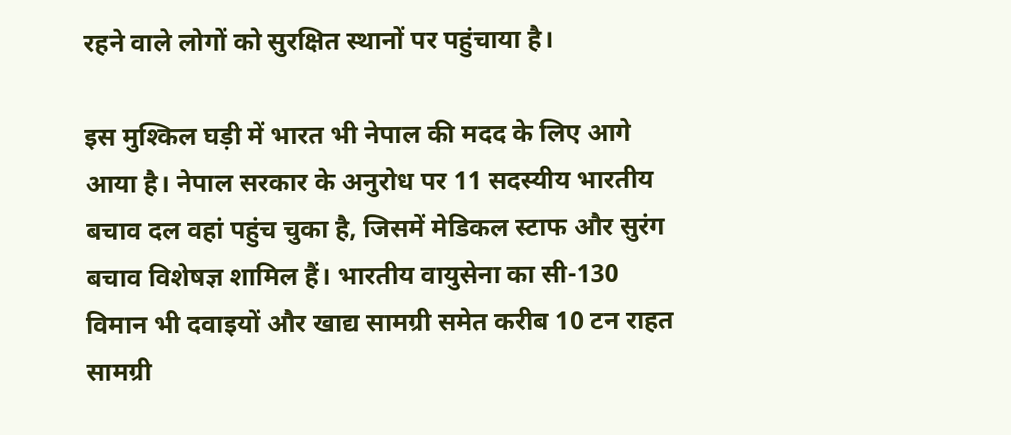रहने वाले लोगों को सुरक्षित स्थानों पर पहुंचाया है।

इस मुश्किल घड़ी में भारत भी नेपाल की मदद के लिए आगे आया है। नेपाल सरकार के अनुरोध पर 11 सदस्यीय भारतीय बचाव दल वहां पहुंच चुका है, जिसमें मेडिकल स्टाफ और सुरंग बचाव विशेषज्ञ शामिल हैं। भारतीय वायुसेना का सी-130 विमान भी दवाइयों और खाद्य सामग्री समेत करीब 10 टन राहत सामग्री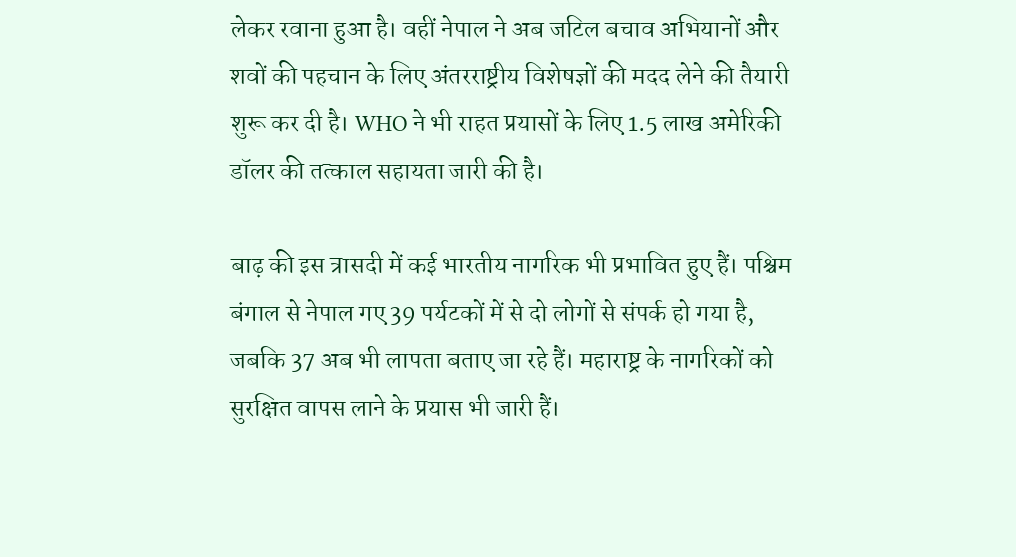लेकर रवाना हुआ है। वहीं नेपाल ने अब जटिल बचाव अभियानों और शवों की पहचान के लिए अंतरराष्ट्रीय विशेषज्ञों की मदद लेने की तैयारी शुरू कर दी है। WHO ने भी राहत प्रयासों के लिए 1.5 लाख अमेरिकी डॉलर की तत्काल सहायता जारी की है।

बाढ़ की इस त्रासदी में कई भारतीय नागरिक भी प्रभावित हुए हैं। पश्चिम बंगाल से नेपाल गए 39 पर्यटकों में से दो लोगों से संपर्क हो गया है, जबकि 37 अब भी लापता बताए जा रहे हैं। महाराष्ट्र के नागरिकों को सुरक्षित वापस लाने के प्रयास भी जारी हैं।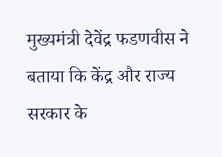मुख्यमंत्री देवेंद्र फडणवीस ने बताया कि केंद्र और राज्य सरकार के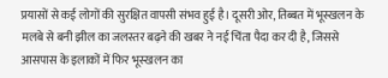प्रयासों से कई लोगों की सुरक्षित वापसी संभव हुई है। दूसरी ओर, तिब्बत में भूस्खलन के मलबे से बनी झील का जलस्तर बढ़ने की खबर ने नई चिंता पैदा कर दी है, जिससे आसपास के इलाकों में फिर भूस्खलन का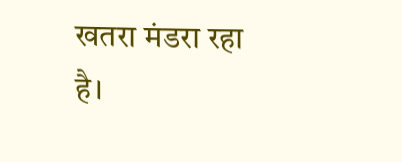खतरा मंडरा रहा है।